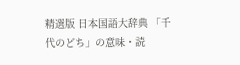精選版 日本国語大辞典 「千代のどち」の意味・読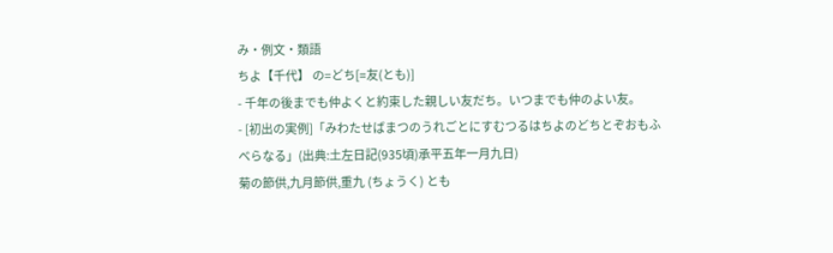み・例文・類語
ちよ【千代】 の=どち[=友(とも)]
- 千年の後までも仲よくと約束した親しい友だち。いつまでも仲のよい友。
- [初出の実例]「みわたせばまつのうれごとにすむつるはちよのどちとぞおもふべらなる」(出典:土左日記(935頃)承平五年一月九日)
菊の節供,九月節供,重九 (ちょうく) とも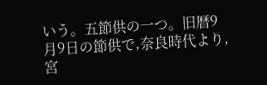いう。五節供の一つ。旧暦9月9日の節供で,奈良時代より,宮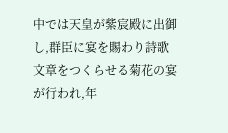中では天皇が紫宸殿に出御し,群臣に宴を賜わり詩歌文章をつくらせる菊花の宴が行われ,年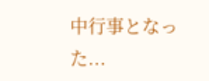中行事となった...